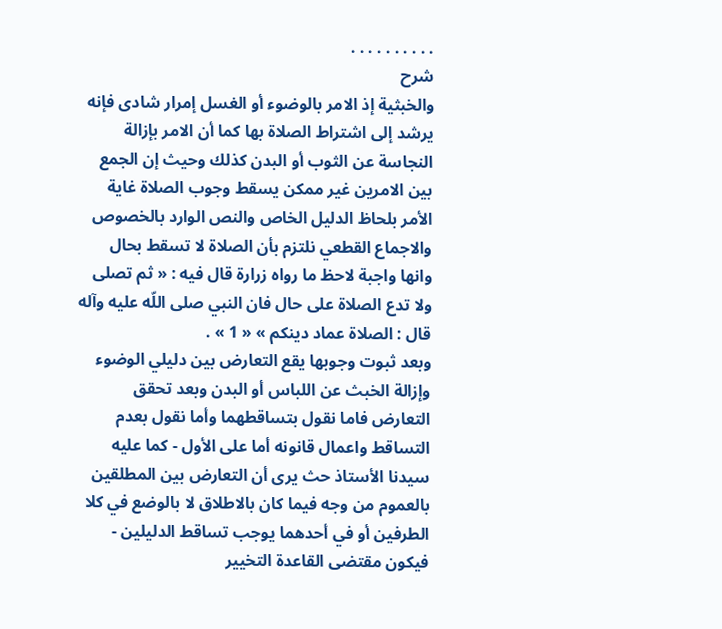. . . . . . . . . .
شرح
والخبثية إذ الامر بالوضوء أو الغسل إمرار شادى فإنه يرشد إلى اشتراط الصلاة بها كما أن الامر بإزالة النجاسة عن الثوب أو البدن كذلك وحيث إن الجمع بين الامرين غير ممكن يسقط وجوب الصلاة غاية الأمر بلحاظ الدليل الخاص والنص الوارد بالخصوص والاجماع القطعي نلتزم بأن الصلاة لا تسقط بحال وانها واجبة لاحظ ما رواه زرارة قال فيه : « ثم تصلى ولا تدع الصلاة على حال فان النبي صلى اللّه عليه وآله قال : الصلاة عماد دينكم » « 1 » .
وبعد ثبوت وجوبها يقع التعارض بين دليلي الوضوء وإزالة الخبث عن اللباس أو البدن وبعد تحقق التعارض فاما نقول بتساقطهما وأما نقول بعدم التساقط واعمال قانونه أما على الأول - كما عليه سيدنا الأستاذ حث يرى أن التعارض بين المطلقين بالعموم من وجه فيما كان بالاطلاق لا بالوضع في كلا الطرفين أو في أحدهما يوجب تساقط الدليلين - فيكون مقتضى القاعدة التخيير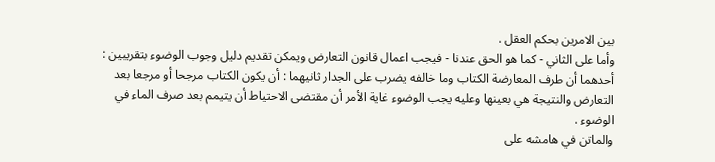بين الامرين بحكم العقل .
وأما على الثاني - كما هو الحق عندنا - فيجب اعمال قانون التعارض ويمكن تقديم دليل وجوب الوضوء بتقريبين : أحدهما أن طرف المعارضة الكتاب وما خالفه يضرب على الجدار ثانيهما : أن يكون الكتاب مرجحا أو مرجعا بعد التعارض والنتيجة هي بعينها وعليه يجب الوضوء غاية الأمر أن مقتضى الاحتياط أن يتيمم بعد صرف الماء في الوضوء .
والماتن في هامشه على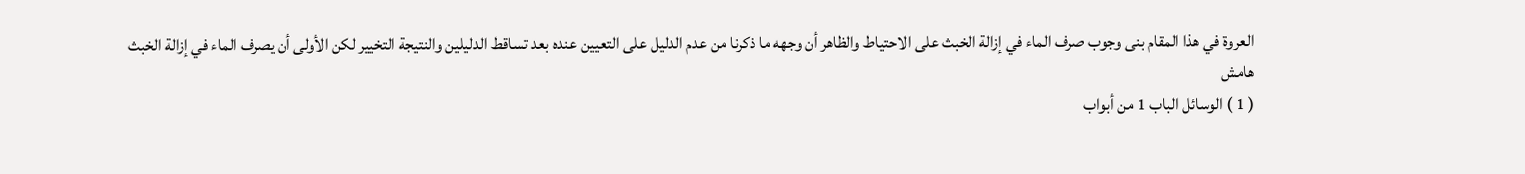العروة في هذا المقام بنى وجوب صرف الماء في إزالة الخبث على الاحتياط والظاهر أن وجهه ما ذكرنا من عدم الدليل على التعيين عنده بعد تساقط الدليلين والنتيجة التخيير لكن الأولى أن يصرف الماء في إزالة الخبث
هامش
( 1 ) الوسائل الباب 1 من أبواب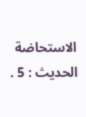الاستحاضة الحديث : 5 .